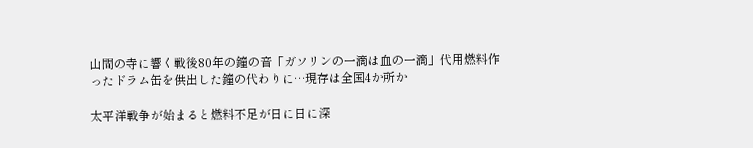山間の寺に響く戦後80年の鐘の音「ガソリンの一滴は血の一滴」代用燃料作ったドラム缶を供出した鐘の代わりに…現存は全国4か所か

太平洋戦争が始まると燃料不足が日に日に深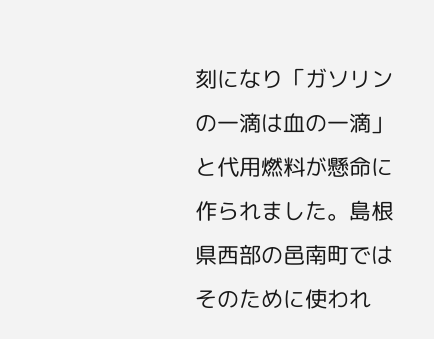刻になり「ガソリンの一滴は血の一滴」と代用燃料が懸命に作られました。島根県西部の邑南町ではそのために使われ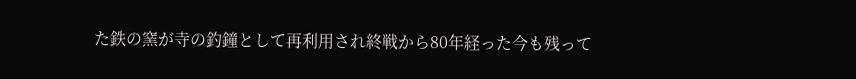た鉄の窯が寺の釣鐘として再利用され終戦から80年経った今も残って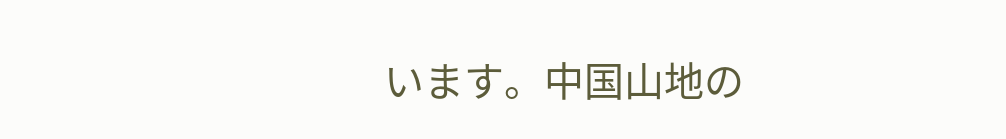います。中国山地の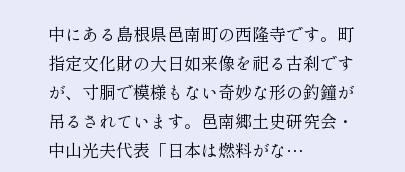中にある島根県邑南町の西隆寺です。町指定文化財の大日如来像を祀る古刹ですが、寸胴で模様もない奇妙な形の釣鐘が吊るされています。邑南郷土史研究会・中山光夫代表「日本は燃料がな…